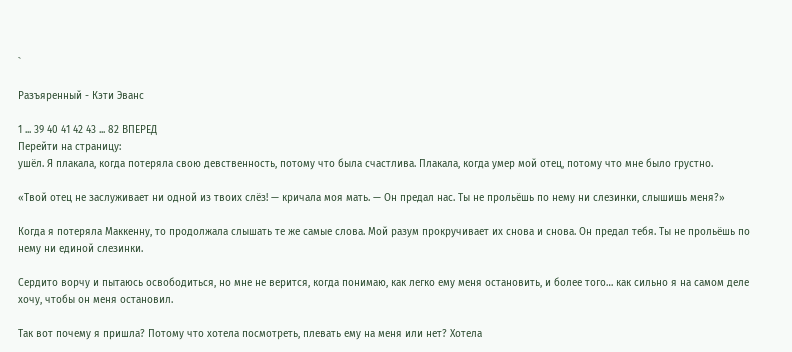`

Разъяренный - Кэти Эванс

1 ... 39 40 41 42 43 ... 82 ВПЕРЕД
Перейти на страницу:
ушёл. Я плакала, когда потеряла свою девственность, потому что была счастлива. Плакала, когда умер мой отец, потому что мне было грустно.

«Твой отец не заслуживает ни одной из твоих слёз! — кричала моя мать. — Он предал нас. Ты не прольёшь по нему ни слезинки, слышишь меня?»

Когда я потеряла Маккенну, то продолжала слышать те же самые слова. Мой разум прокручивает их снова и снова. Он предал тебя. Ты не прольёшь по нему ни единой слезинки.

Сердито ворчу и пытаюсь освободиться, но мне не верится, когда понимаю, как легко ему меня остановить, и более того… как сильно я на самом деле хочу, чтобы он меня остановил.

Так вот почему я пришла? Потому что хотела посмотреть, плевать ему на меня или нет? Хотела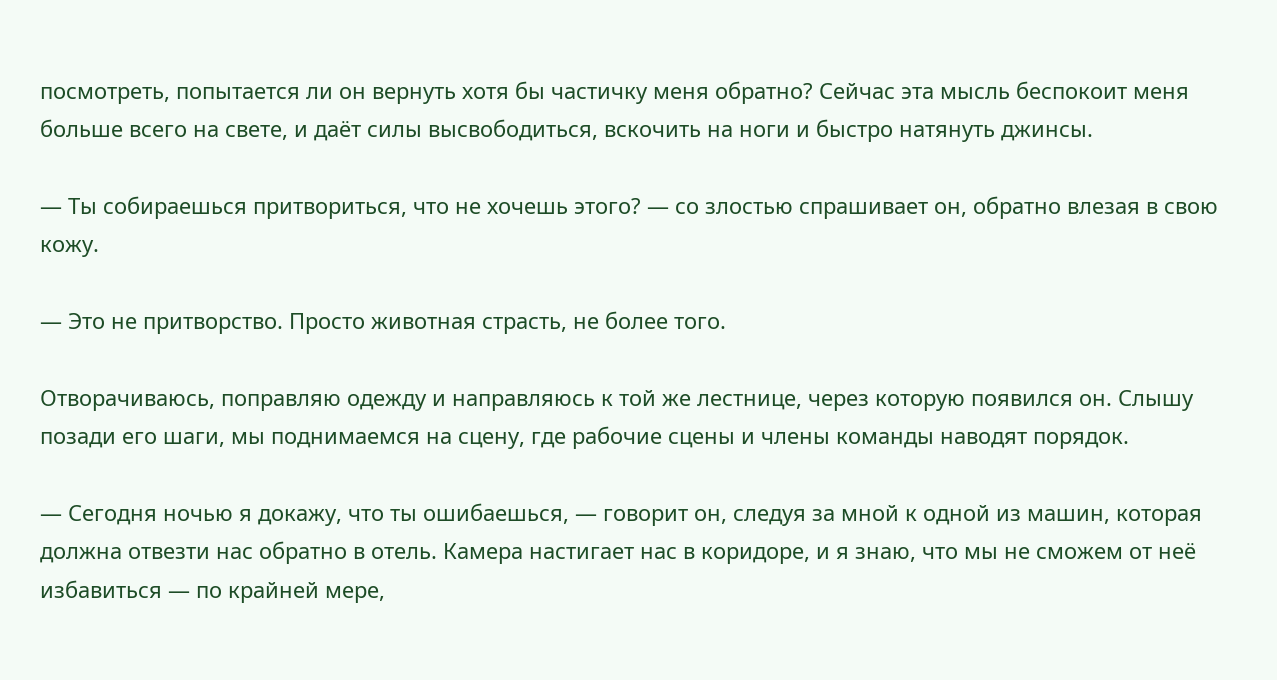посмотреть, попытается ли он вернуть хотя бы частичку меня обратно? Сейчас эта мысль беспокоит меня больше всего на свете, и даёт силы высвободиться, вскочить на ноги и быстро натянуть джинсы.

— Ты собираешься притвориться, что не хочешь этого? — со злостью спрашивает он, обратно влезая в свою кожу.

— Это не притворство. Просто животная страсть, не более того.

Отворачиваюсь, поправляю одежду и направляюсь к той же лестнице, через которую появился он. Слышу позади его шаги, мы поднимаемся на сцену, где рабочие сцены и члены команды наводят порядок.

— Сегодня ночью я докажу, что ты ошибаешься, — говорит он, следуя за мной к одной из машин, которая должна отвезти нас обратно в отель. Камера настигает нас в коридоре, и я знаю, что мы не сможем от неё избавиться — по крайней мере,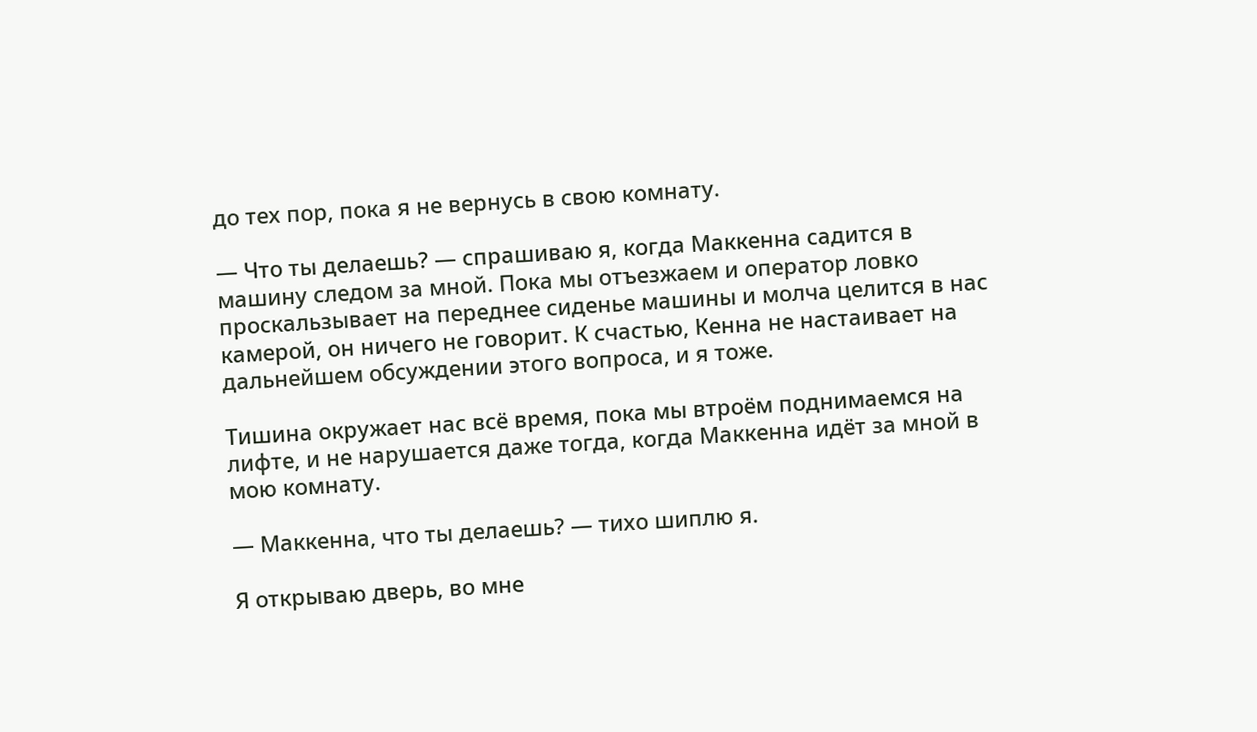до тех пор, пока я не вернусь в свою комнату.

— Что ты делаешь? — спрашиваю я, когда Маккенна садится в машину следом за мной. Пока мы отъезжаем и оператор ловко проскальзывает на переднее сиденье машины и молча целится в нас камерой, он ничего не говорит. К счастью, Кенна не настаивает на дальнейшем обсуждении этого вопроса, и я тоже.

Тишина окружает нас всё время, пока мы втроём поднимаемся на лифте, и не нарушается даже тогда, когда Маккенна идёт за мной в мою комнату.

— Маккенна, что ты делаешь? — тихо шиплю я.

Я открываю дверь, во мне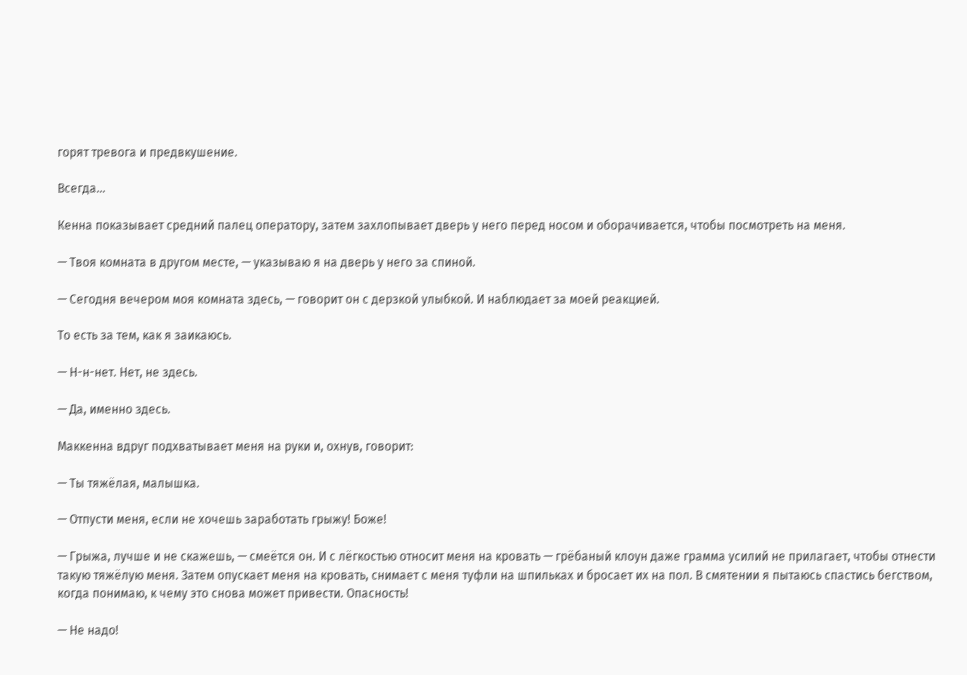горят тревога и предвкушение.

Всегда…

Кенна показывает средний палец оператору, затем захлопывает дверь у него перед носом и оборачивается, чтобы посмотреть на меня.

— Твоя комната в другом месте, — указываю я на дверь у него за спиной.

— Сегодня вечером моя комната здесь, — говорит он с дерзкой улыбкой. И наблюдает за моей реакцией.

То есть за тем, как я заикаюсь.

— Н-н-нет. Нет, не здесь.

— Да, именно здесь.

Маккенна вдруг подхватывает меня на руки и, охнув, говорит:

— Ты тяжёлая, малышка.

— Отпусти меня, если не хочешь заработать грыжу! Боже!

— Грыжа, лучше и не скажешь, — смеётся он. И с лёгкостью относит меня на кровать — грёбаный клоун даже грамма усилий не прилагает, чтобы отнести такую тяжёлую меня. Затем опускает меня на кровать, снимает с меня туфли на шпильках и бросает их на пол. В смятении я пытаюсь спастись бегством, когда понимаю, к чему это снова может привести. Опасность!

— Не надо!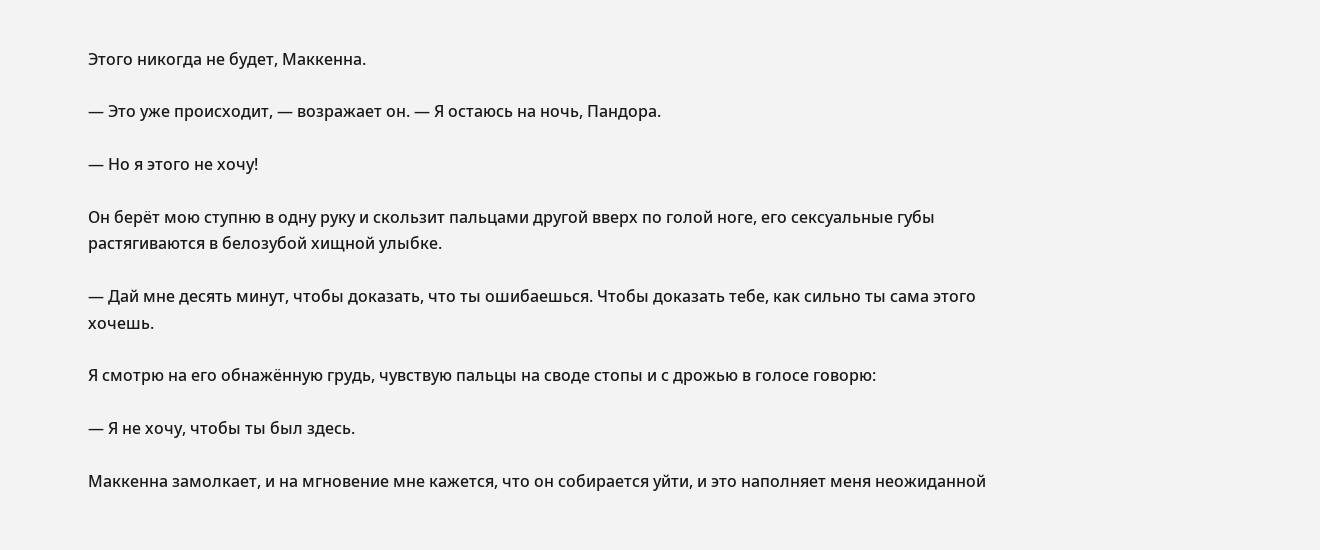Этого никогда не будет, Маккенна.

— Это уже происходит, — возражает он. — Я остаюсь на ночь, Пандора.

— Но я этого не хочу!

Он берёт мою ступню в одну руку и скользит пальцами другой вверх по голой ноге, его сексуальные губы растягиваются в белозубой хищной улыбке.

— Дай мне десять минут, чтобы доказать, что ты ошибаешься. Чтобы доказать тебе, как сильно ты сама этого хочешь.

Я смотрю на его обнажённую грудь, чувствую пальцы на своде стопы и с дрожью в голосе говорю:

— Я не хочу, чтобы ты был здесь.

Маккенна замолкает, и на мгновение мне кажется, что он собирается уйти, и это наполняет меня неожиданной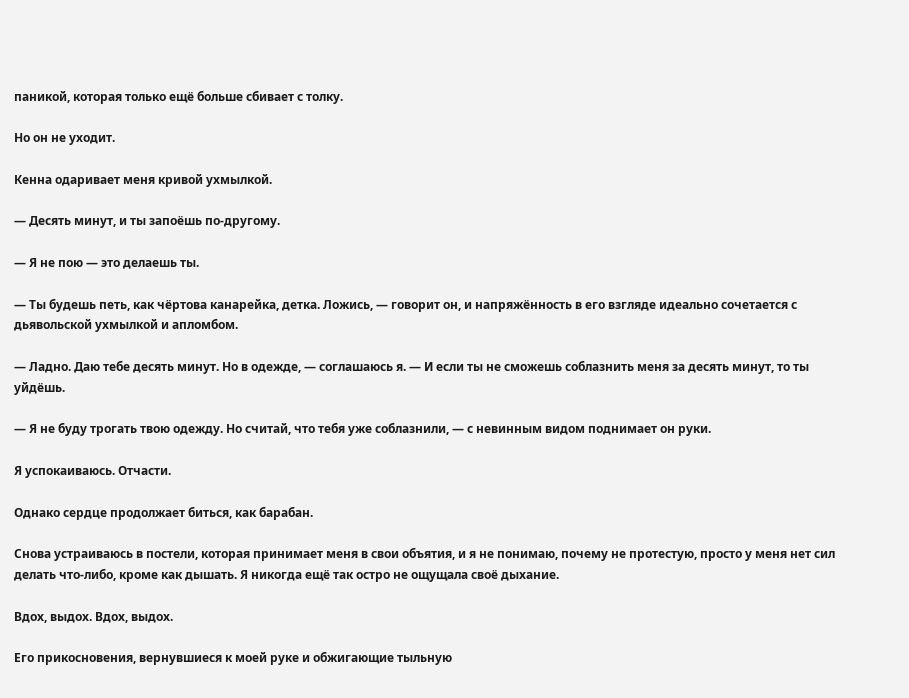паникой, которая только ещё больше сбивает с толку.

Но он не уходит.

Кенна одаривает меня кривой ухмылкой.

— Десять минут, и ты запоёшь по-другому.

— Я не пою — это делаешь ты.

— Ты будешь петь, как чёртова канарейка, детка. Ложись, — говорит он, и напряжённость в его взгляде идеально сочетается с дьявольской ухмылкой и апломбом.

— Ладно. Даю тебе десять минут. Но в одежде, — соглашаюсь я. — И если ты не сможешь соблазнить меня за десять минут, то ты уйдёшь.

— Я не буду трогать твою одежду. Но считай, что тебя уже соблазнили, — с невинным видом поднимает он руки.

Я успокаиваюсь. Отчасти.

Однако сердце продолжает биться, как барабан.

Снова устраиваюсь в постели, которая принимает меня в свои объятия, и я не понимаю, почему не протестую, просто у меня нет сил делать что-либо, кроме как дышать. Я никогда ещё так остро не ощущала своё дыхание.

Вдох, выдох. Вдох, выдох.

Его прикосновения, вернувшиеся к моей руке и обжигающие тыльную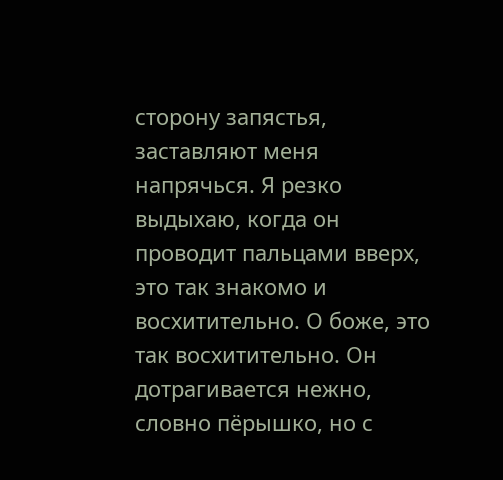сторону запястья, заставляют меня напрячься. Я резко выдыхаю, когда он проводит пальцами вверх, это так знакомо и восхитительно. О боже, это так восхитительно. Он дотрагивается нежно, словно пёрышко, но с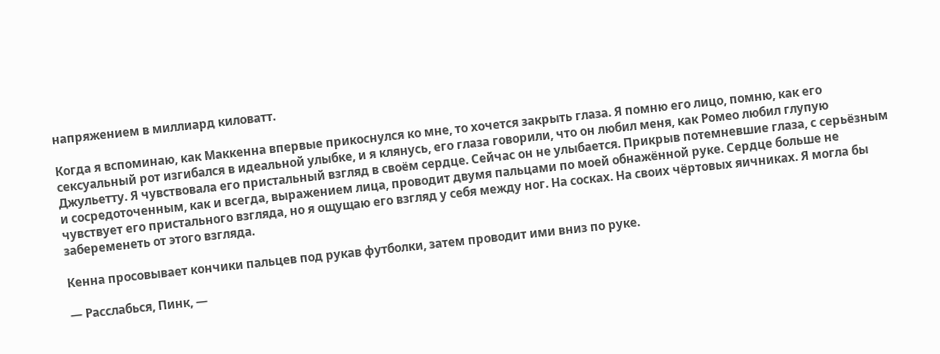напряжением в миллиард киловатт.

Когда я вспоминаю, как Маккенна впервые прикоснулся ко мне, то хочется закрыть глаза. Я помню его лицо, помню, как его сексуальный рот изгибался в идеальной улыбке, и я клянусь, его глаза говорили, что он любил меня, как Ромео любил глупую Джульетту. Я чувствовала его пристальный взгляд в своём сердце. Сейчас он не улыбается. Прикрыв потемневшие глаза, с серьёзным и сосредоточенным, как и всегда, выражением лица, проводит двумя пальцами по моей обнажённой руке. Сердце больше не чувствует его пристального взгляда, но я ощущаю его взгляд у себя между ног. На сосках. На своих чёртовых яичниках. Я могла бы забеременеть от этого взгляда.

Кенна просовывает кончики пальцев под рукав футболки, затем проводит ими вниз по руке.

— Расслабься, Пинк, —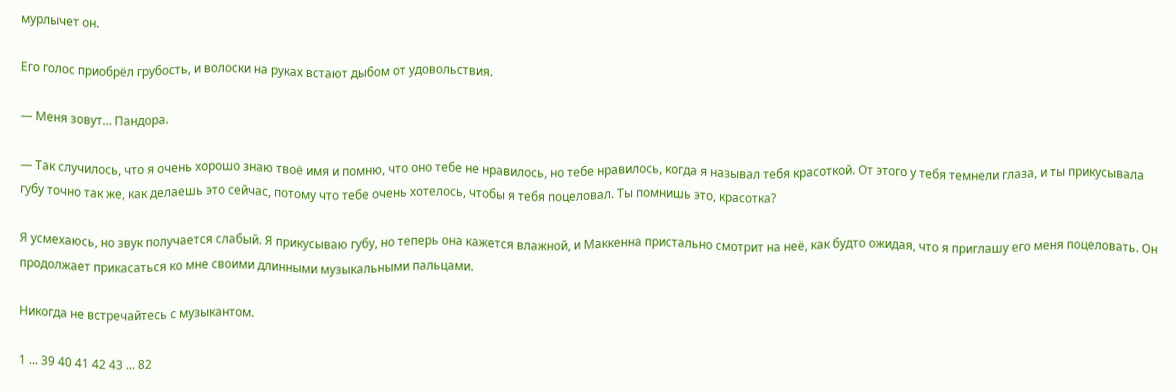мурлычет он.

Его голос приобрёл грубость, и волоски на руках встают дыбом от удовольствия.

— Меня зовут… Пандора.

— Так случилось, что я очень хорошо знаю твоё имя и помню, что оно тебе не нравилось, но тебе нравилось, когда я называл тебя красоткой. От этого у тебя темнели глаза, и ты прикусывала губу точно так же, как делаешь это сейчас, потому что тебе очень хотелось, чтобы я тебя поцеловал. Ты помнишь это, красотка?

Я усмехаюсь, но звук получается слабый. Я прикусываю губу, но теперь она кажется влажной, и Маккенна пристально смотрит на неё, как будто ожидая, что я приглашу его меня поцеловать. Он продолжает прикасаться ко мне своими длинными музыкальными пальцами.

Никогда не встречайтесь с музыкантом.

1 ... 39 40 41 42 43 ... 82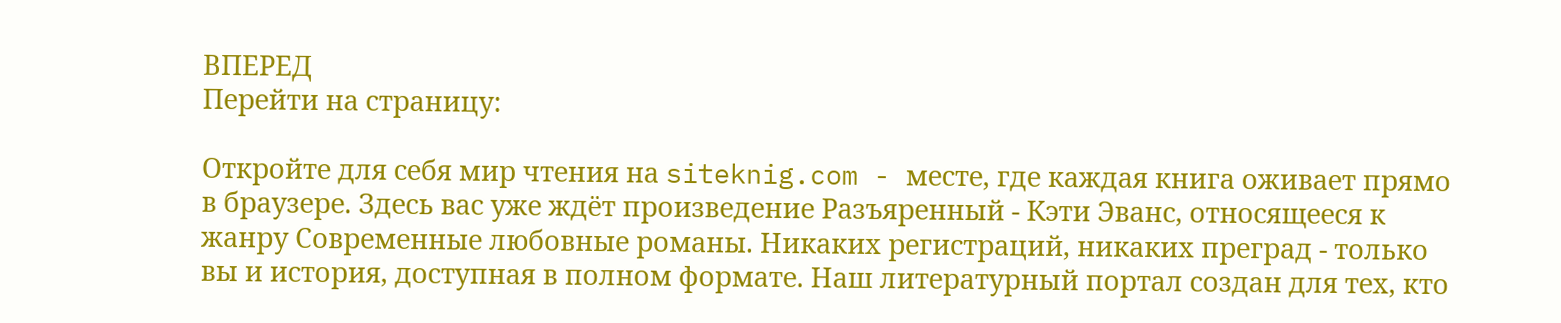ВПЕРЕД
Перейти на страницу:

Откройте для себя мир чтения на siteknig.com - месте, где каждая книга оживает прямо в браузере. Здесь вас уже ждёт произведение Разъяренный - Кэти Эванс, относящееся к жанру Современные любовные романы. Никаких регистраций, никаких преград - только вы и история, доступная в полном формате. Наш литературный портал создан для тех, кто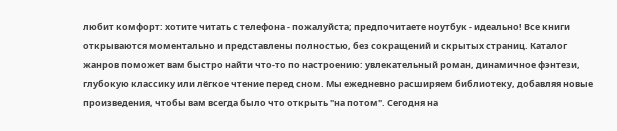любит комфорт: хотите читать с телефона - пожалуйста; предпочитаете ноутбук - идеально! Все книги открываются моментально и представлены полностью, без сокращений и скрытых страниц. Каталог жанров поможет вам быстро найти что-то по настроению: увлекательный роман, динамичное фэнтези, глубокую классику или лёгкое чтение перед сном. Мы ежедневно расширяем библиотеку, добавляя новые произведения, чтобы вам всегда было что открыть "на потом". Сегодня на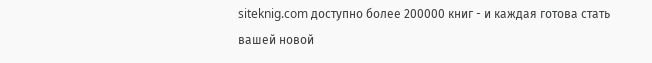siteknig.com доступно более 200000 книг - и каждая готова стать вашей новой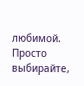любимой. Просто выбирайте,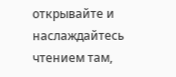открывайте и наслаждайтесь чтением там,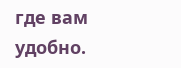где вам удобно.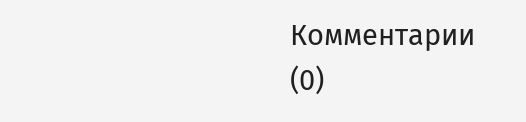Комментарии (0)